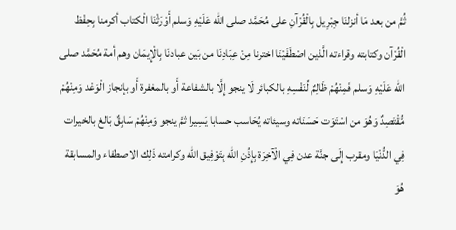ثُمَّ من بعد مَا أنزلنَا جِبْرِيل بِالْقُرْآنِ على مُحَمَّد صلى الله عَلَيْهِ وَسلم أَوْرَثْنَا الْكتاب أكرمنا بِحِفْظ الْقُرْآن وكتابته وقراءته الَّذين اصْطَفَيْنَا اخترنا مِنْ عِبَادِنَا من بَين عبادنَا بِالْإِيمَان وهم أمة مُحَمَّد صلى الله عَلَيْهِ وَسلم فَمِنْهُمْ ظَالِمٌ لِّنَفْسِهِ بالكبائر لَا ينجو إِلَّا بالشفاعة أَو بالمغفرة أَو بإنجاز الْوَعْد وَمِنْهُمْ مُّقْتَصِدٌ وَهُوَ من اسْتَوَت حَسَنَاته وسيئاته يُحَاسب حسابا يَسِيرا ثمَّ ينجو وَمِنْهُمْ سَابِقٌ بَالغ بالخيرات فِي الدُّنْيَا ومقرب إِلَى جنَّة عدن فِي الْآخِرَة بِإِذُنِ الله بِتَوْفِيق الله وكرامته ذَلِك الاصطفاء والمسابقة هُوَ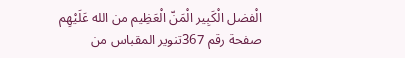الْفضل الْكَبِير الْمَنّ الْعَظِيم من الله عَلَيْهِم
صفحة رقم 367تنوير المقباس من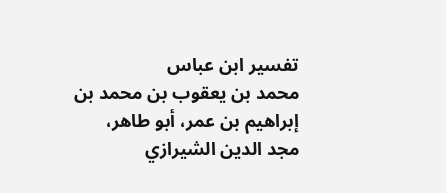تفسير ابن عباس
محمد بن يعقوب بن محمد بن إبراهيم بن عمر، أبو طاهر، مجد الدين الشيرازي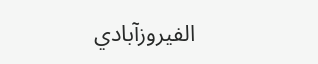الفيروزآبادي